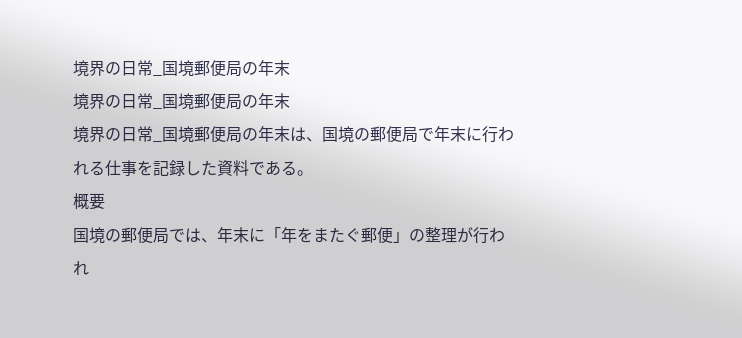境界の日常_国境郵便局の年末
境界の日常_国境郵便局の年末
境界の日常_国境郵便局の年末は、国境の郵便局で年末に行われる仕事を記録した資料である。
概要
国境の郵便局では、年末に「年をまたぐ郵便」の整理が行われ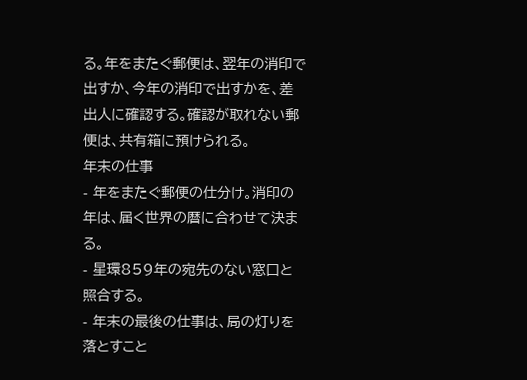る。年をまたぐ郵便は、翌年の消印で出すか、今年の消印で出すかを、差出人に確認する。確認が取れない郵便は、共有箱に預けられる。
年末の仕事
- 年をまたぐ郵便の仕分け。消印の年は、届く世界の暦に合わせて決まる。
- 星環859年の宛先のない窓口と照合する。
- 年末の最後の仕事は、局の灯りを落とすこと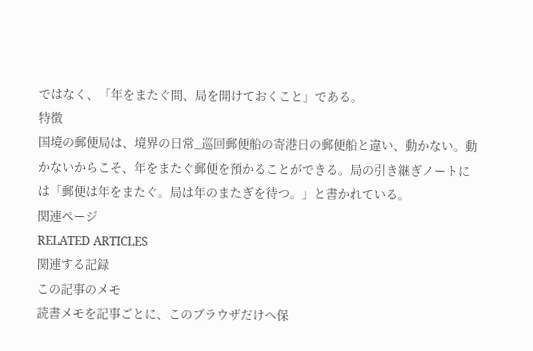ではなく、「年をまたぐ間、局を開けておくこと」である。
特徴
国境の郵便局は、境界の日常_巡回郵便船の寄港日の郵便船と違い、動かない。動かないからこそ、年をまたぐ郵便を預かることができる。局の引き継ぎノートには「郵便は年をまたぐ。局は年のまたぎを待つ。」と書かれている。
関連ページ
RELATED ARTICLES
関連する記録
この記事のメモ
読書メモを記事ごとに、このブラウザだけへ保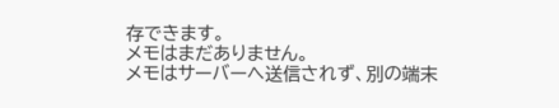存できます。
メモはまだありません。
メモはサーバーへ送信されず、別の端末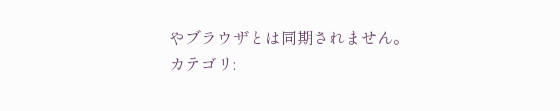やブラウザとは同期されません。
カテゴリ: